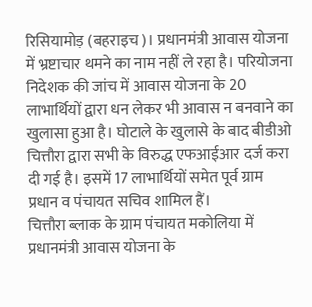रिसियामोड़ (बहराइच)। प्रधानमंत्री आवास योजना में भ्रष्टाचार थमने का नाम नहीं ले रहा है। परियोजना निदेशक की जांच में आवास योजना के 20 लाभार्थियों द्वारा धन लेकर भी आवास न बनवाने का खुलासा हुआ है। घोटाले के खुलासे के बाद बीडीओ चित्तौरा द्वारा सभी के विरुद्ध एफआईआर दर्ज करा दी गई है। इसमें 17 लाभार्थियों समेत पूर्व ग्राम प्रधान व पंचायत सचिव शामिल हैं।
चित्तौरा ब्लाक के ग्राम पंचायत मकोलिया में प्रधानमंत्री आवास योजना के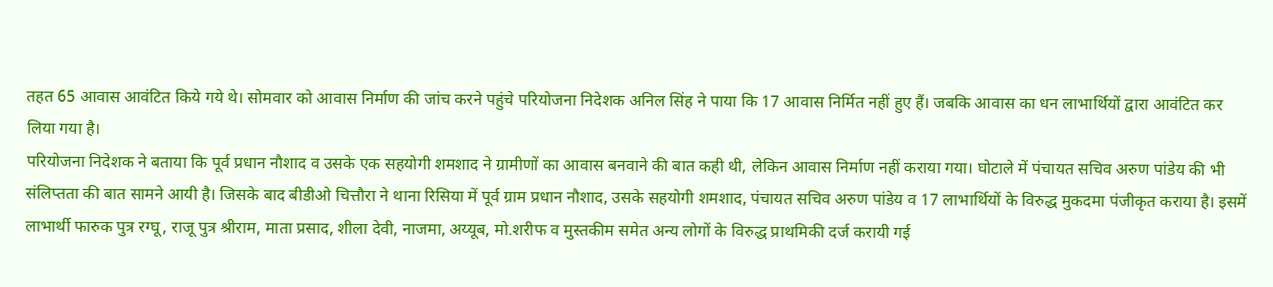तहत 65 आवास आवंटित किये गये थे। सोमवार को आवास निर्माण की जांच करने पहुंचे परियोजना निदेशक अनिल सिंह ने पाया कि 17 आवास निर्मित नहीं हुए हैं। जबकि आवास का धन लाभार्थियों द्वारा आवंटित कर लिया गया है।
परियोजना निदेशक ने बताया कि पूर्व प्रधान नौशाद व उसके एक सहयोगी शमशाद ने ग्रामीणों का आवास बनवाने की बात कही थी, लेकिन आवास निर्माण नहीं कराया गया। घोटाले में पंचायत सचिव अरुण पांडेय की भी संलिप्तता की बात सामने आयी है। जिसके बाद बीडीओ चित्तौरा ने थाना रिसिया में पूर्व ग्राम प्रधान नौशाद, उसके सहयोगी शमशाद, पंचायत सचिव अरुण पांडेय व 17 लाभार्थियों के विरुद्ध मुकदमा पंजीकृत कराया है। इसमें लाभार्थी फारुक पुत्र रग्घू, राजू पुत्र श्रीराम, माता प्रसाद, शीला देवी, नाजमा, अय्यूब, मो.शरीफ व मुस्तकीम समेत अन्य लोगों के विरुद्ध प्राथमिकी दर्ज करायी गई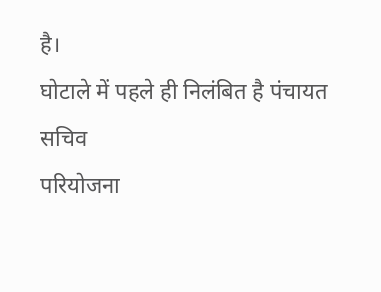है।
घोटाले में पहले ही निलंबित है पंचायत सचिव
परियोजना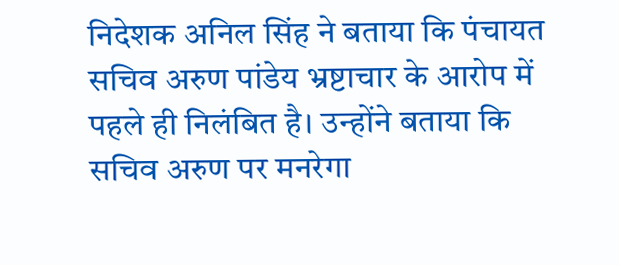निदेशक अनिल सिंह ने बताया कि पंचायत सचिव अरुण पांडेय भ्रष्टाचार के आरोप में पहले ही निलंबित है। उन्होंने बताया कि सचिव अरुण पर मनरेगा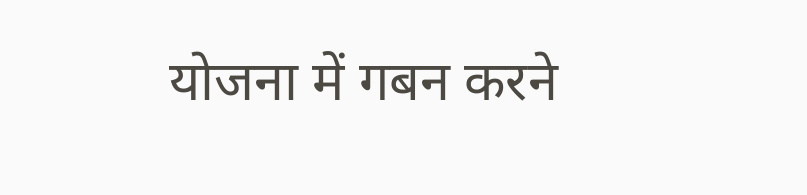योजना में गबन करने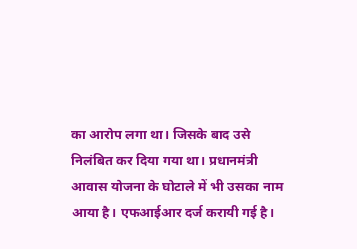का आरोप लगा था। जिसके बाद उसे निलंबित कर दिया गया था। प्रधानमंत्री आवास योजना के घोटाले में भी उसका नाम आया है। एफआईआर दर्ज करायी गई है।